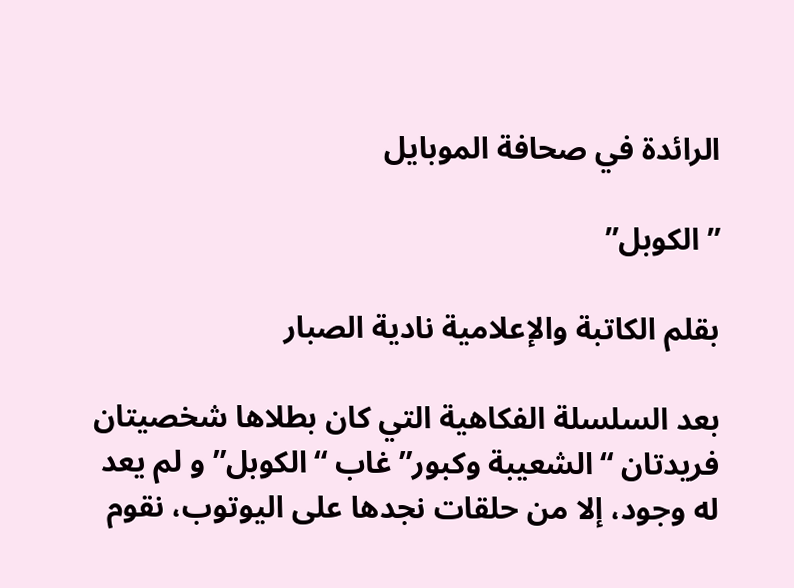الرائدة في صحافة الموبايل

” الكوبل”

بقلم الكاتبة والإعلامية نادية الصبار

بعد السلسلة الفكاهية التي كان بطلاها شخصيتان فريدتان “الشعيبة وكبور” غاب “الكوبل” و لم يعد له وجود، إلا من حلقات نجدها على اليوتوب، نقوم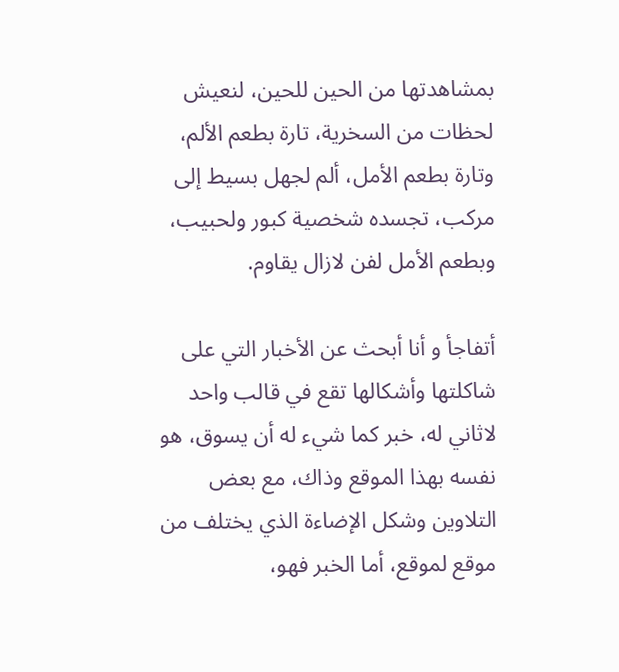بمشاهدتها من الحين للحين، لنعيش لحظات من السخرية، تارة بطعم الألم، وتارة بطعم الأمل، ألم لجهل بسيط إلى مركب، تجسده شخصية كبور ولحبيب، وبطعم الأمل لفن لازال يقاوم.

أتفاجأ و أنا أبحث عن الأخبار التي على شاكلتها وأشكالها تقع في قالب واحد لاثاني له، خبر كما شيء له أن يسوق، هو نفسه بهذا الموقع وذاك، مع بعض التلاوين وشكل الإضاءة الذي يختلف من موقع لموقع، أما الخبر فهو،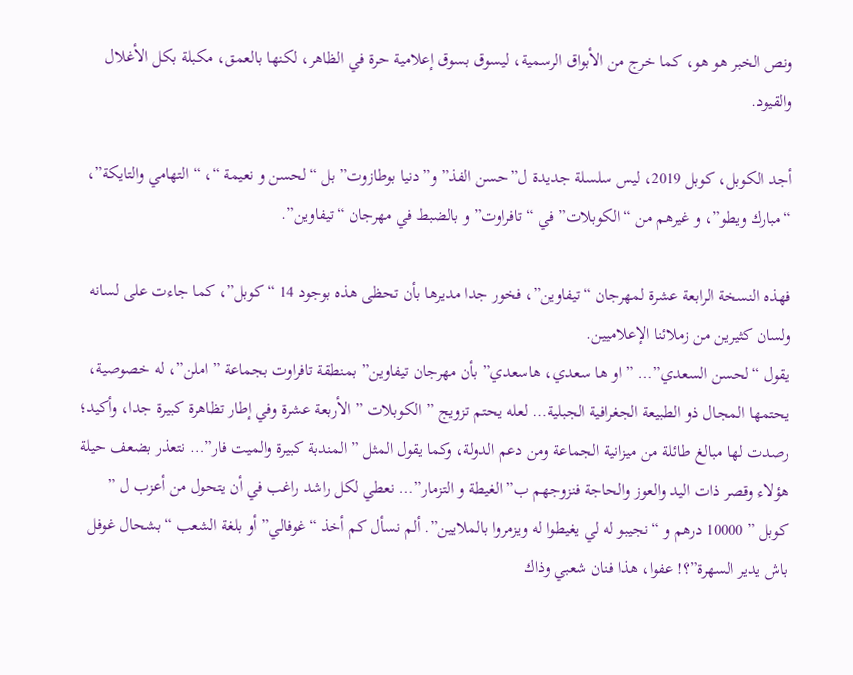ونص الخبر هو هو، كما خرج من الأبواق الرسمية، ليسوق بسوق إعلامية حرة في الظاهر، لكنها بالعمق، مكبلة بكل الأغلال والقيود.

أجد الكوبل، كوبل 2019، ليس سلسلة جديدة ل”حسن الفذ” و”دنيا بوطازوت” بل “لحسن و نعيمة “، “التهامي والتايكة”، “مبارك ويطو”، و غيرهم من “الكوبلات” في “تافراوت” و بالضبط في مهرجان “تيفاوين”.

فهذه النسخة الرابعة عشرة لمهرجان “تيفاوين”، فخور جدا مديرها بأن تحظى هذه بوجود 14 “كوبل”، كما جاءت على لسانه ولسان كثيرين من زملائنا الإعلاميين.
يقول “لحسن السعدي”… ” او ها سعدي، هاسعدي” بأن مهرجان تيفاوين” بمنطقة تافراوت بجماعة ” املن”، له خصوصية، يحتمها المجال ذو الطبيعة الجغرافية الجبلية… لعله يحتم تزويج ” الكوبلات ” الأربعة عشرة وفي إطار تظاهرة كبيرة جدا، وأكيد؛ رصدت لها مبالغ طائلة من ميزانية الجماعة ومن دعم الدولة، وكما يقول المثل ” المندبة كبيرة والميت فار”… نتعذر بضعف حيلة هؤلاء وقصر ذات اليد والعوز والحاجة فنزوجهم ب”الغيطة و التزمار”… نعطي لكل راشد راغب في أن يتحول من أعزب ل ” كوبل ” 10000 درهم و “نجيبو له لي يغيطوا له ويزمروا بالملايين”. ألم نسأل كم أخذ “غوفالي” أو بلغة الشعب “بشحال غوفل باش يدير السهرة”؟! عفوا، هذا فنان شعبي وذاك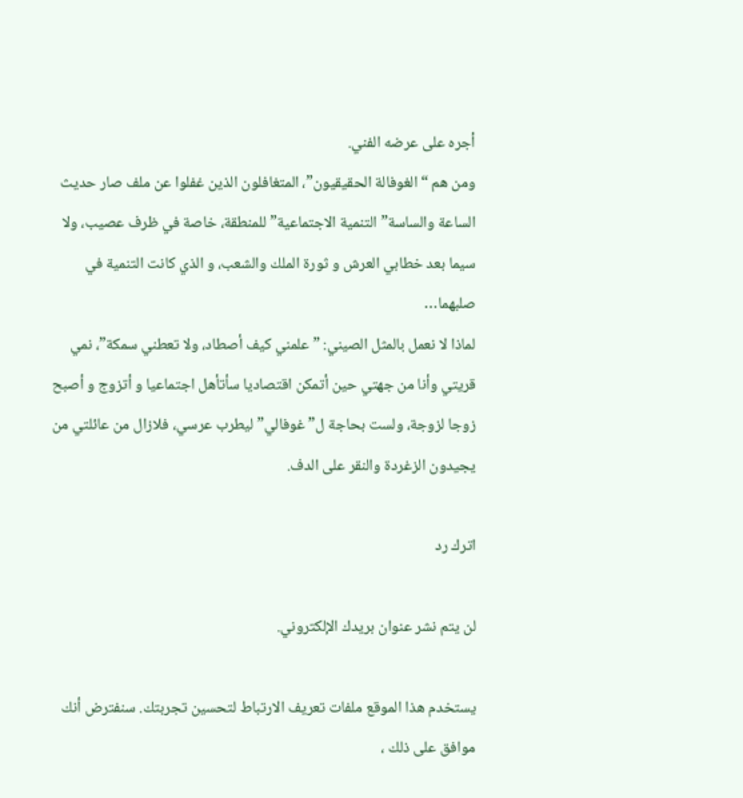أجره على عرضه الفني.
ومن هم “الغوفالة الحقيقيون”، المتغافلون الذين غفلوا عن ملف صار حديث الساعة والساسة” التنمية الاجتماعية” للمنطقة، خاصة في ظرف عصيب، ولا سيما بعد خطابي العرش و ثورة الملك والشعب، و الذي كانت التنمية في صلبهما…
لماذا لا نعمل بالمثل الصيني: ” علمني كيف أصطاد، ولا تعطني سمكة”، نمي قريتي وأنا من جهتي حين أتمكن اقتصاديا سأتأهل اجتماعيا و أتزوج و أصبح زوجا لزوجة، ولست بحاجة ل” غوفالي” ليطرب عرسي، فلازال من عائلتي من يجيدون الزغردة والنقر على الدف.

اترك رد

لن يتم نشر عنوان بريدك الإلكتروني.

يستخدم هذا الموقع ملفات تعريف الارتباط لتحسين تجربتك. سنفترض أنك موافق على ذلك ،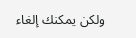ولكن يمكنك إلغاء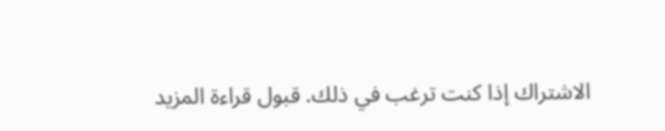الاشتراك إذا كنت ترغب في ذلك. قبول قراءة المزيد